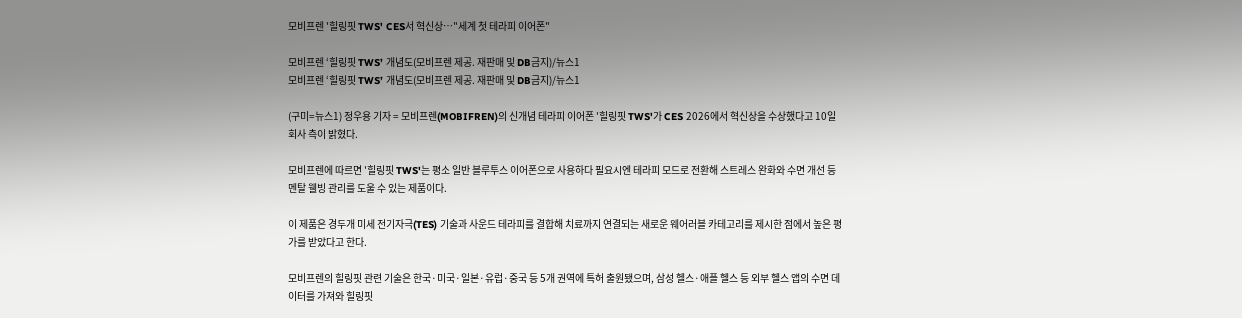모비프렌 '힐링핏 TWS' CES서 혁신상…"세계 첫 테라피 이어폰"

모비프렌 ‘힐링핏 TWS’ 개념도(모비프렌 제공. 재판매 및 DB금지)/뉴스1
모비프렌 ‘힐링핏 TWS’ 개념도(모비프렌 제공. 재판매 및 DB금지)/뉴스1

(구미=뉴스1) 정우용 기자 = 모비프렌(MOBIFREN)의 신개념 테라피 이어폰 '힐링핏 TWS'가 CES 2026에서 혁신상을 수상했다고 10일 회사 측이 밝혔다.

모비프렌에 따르면 '힐링핏 TWS'는 평소 일반 블루투스 이어폰으로 사용하다 필요시엔 테라피 모드로 전환해 스트레스 완화와 수면 개선 등 멘탈 웰빙 관리를 도울 수 있는 제품이다.

이 제품은 경두개 미세 전기자극(TES) 기술과 사운드 테라피를 결합해 치료까지 연결되는 새로운 웨어러블 카테고리를 제시한 점에서 높은 평가를 받았다고 한다.

모비프렌의 힐링핏 관련 기술은 한국·미국·일본·유럽·중국 등 5개 권역에 특허 출원됐으며, 삼성 헬스·애플 헬스 등 외부 헬스 앱의 수면 데이터를 가져와 힐링핏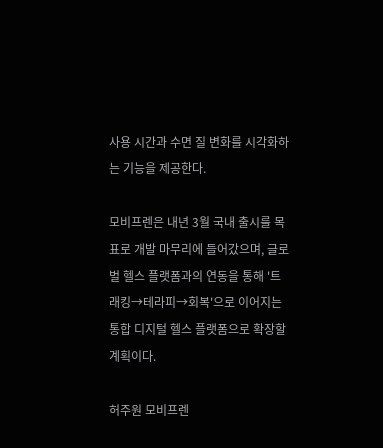사용 시간과 수면 질 변화를 시각화하는 기능을 제공한다.

모비프렌은 내년 3월 국내 출시를 목표로 개발 마무리에 들어갔으며, 글로벌 헬스 플랫폼과의 연동을 통해 '트래킹→테라피→회복'으로 이어지는 통합 디지털 헬스 플랫폼으로 확장할 계획이다.

허주원 모비프렌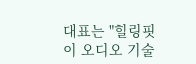대표는 "힐링핏이 오디오 기술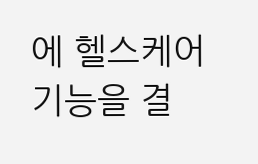에 헬스케어 기능을 결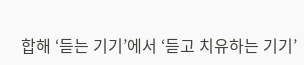합해 ‘듣는 기기’에서 ‘듣고 치유하는 기기’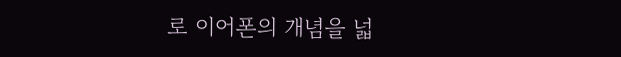로 이어폰의 개념을 넓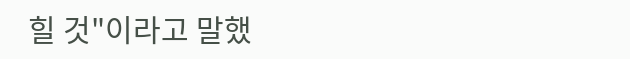힐 것"이라고 말했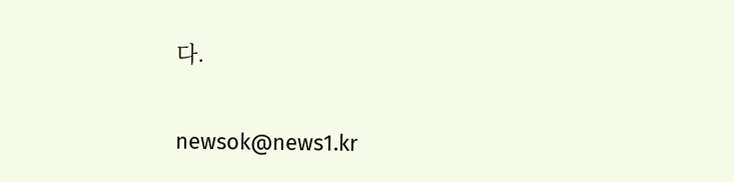다.

newsok@news1.kr